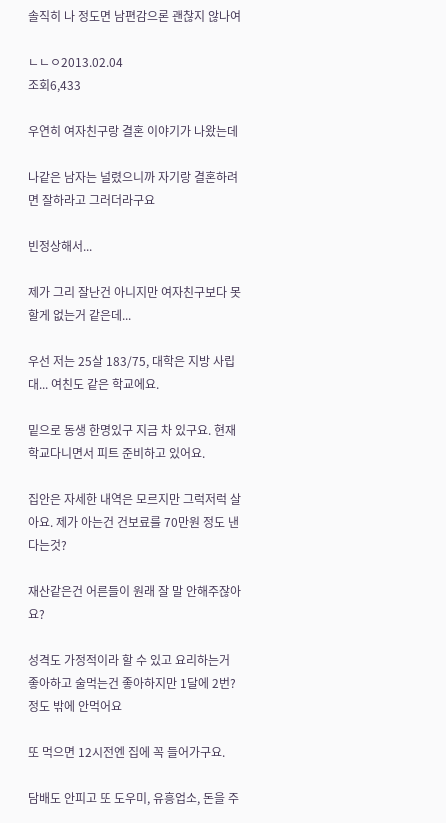솔직히 나 정도면 남편감으론 괜찮지 않나여

ㄴㄴㅇ2013.02.04
조회6,433

우연히 여자친구랑 결혼 이야기가 나왔는데

나같은 남자는 널렸으니까 자기랑 결혼하려면 잘하라고 그러더라구요

빈정상해서...

제가 그리 잘난건 아니지만 여자친구보다 못할게 없는거 같은데...

우선 저는 25살 183/75, 대학은 지방 사립대... 여친도 같은 학교에요.

밑으로 동생 한명있구 지금 차 있구요. 현재 학교다니면서 피트 준비하고 있어요.

집안은 자세한 내역은 모르지만 그럭저럭 살아요. 제가 아는건 건보료를 70만원 정도 낸다는것?

재산같은건 어른들이 원래 잘 말 안해주잖아요?

성격도 가정적이라 할 수 있고 요리하는거 좋아하고 술먹는건 좋아하지만 1달에 2번? 정도 밖에 안먹어요

또 먹으면 12시전엔 집에 꼭 들어가구요.

담배도 안피고 또 도우미, 유흥업소, 돈을 주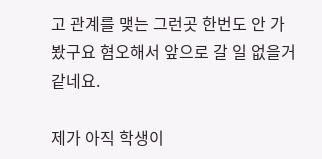고 관계를 맺는 그런곳 한번도 안 가봤구요 혐오해서 앞으로 갈 일 없을거 같네요.

제가 아직 학생이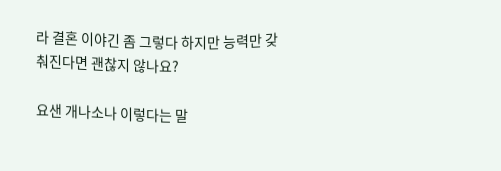라 결혼 이야긴 좀 그렇다 하지만 능력만 갖춰진다면 괜찮지 않나요?

요샌 개나소나 이렇다는 말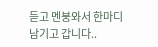듣고 멘붕와서 한마디 남기고 갑니다..